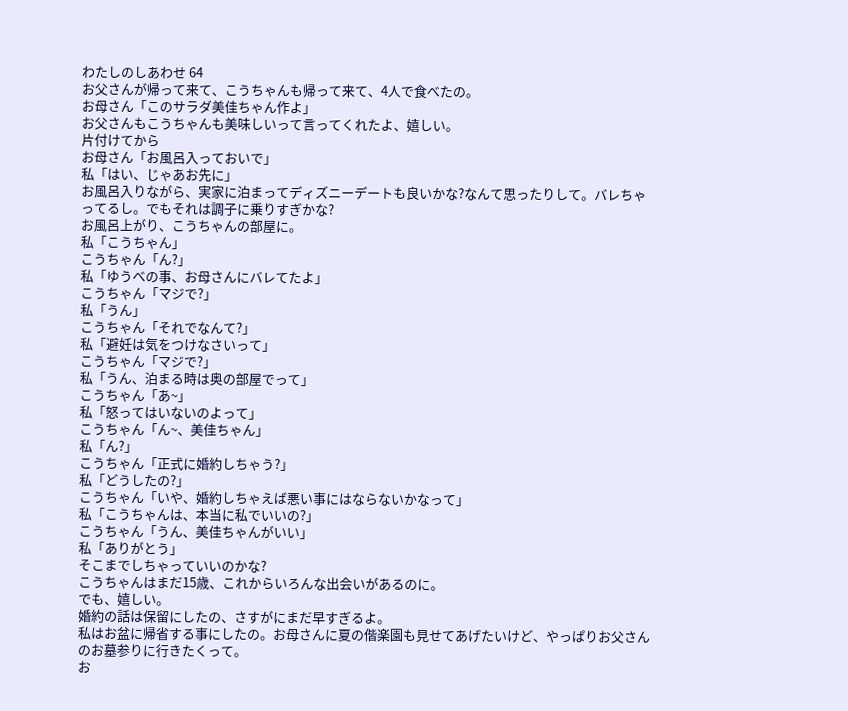わたしのしあわせ 64
お父さんが帰って来て、こうちゃんも帰って来て、4人で食べたの。
お母さん「このサラダ美佳ちゃん作よ」
お父さんもこうちゃんも美味しいって言ってくれたよ、嬉しい。
片付けてから
お母さん「お風呂入っておいで」
私「はい、じゃあお先に」
お風呂入りながら、実家に泊まってディズニーデートも良いかな?なんて思ったりして。バレちゃってるし。でもそれは調子に乗りすぎかな?
お風呂上がり、こうちゃんの部屋に。
私「こうちゃん」
こうちゃん「ん?」
私「ゆうべの事、お母さんにバレてたよ」
こうちゃん「マジで?」
私「うん」
こうちゃん「それでなんて?」
私「避妊は気をつけなさいって」
こうちゃん「マジで?」
私「うん、泊まる時は奥の部屋でって」
こうちゃん「あ~」
私「怒ってはいないのよって」
こうちゃん「ん~、美佳ちゃん」
私「ん?」
こうちゃん「正式に婚約しちゃう?」
私「どうしたの?」
こうちゃん「いや、婚約しちゃえば悪い事にはならないかなって」
私「こうちゃんは、本当に私でいいの?」
こうちゃん「うん、美佳ちゃんがいい」
私「ありがとう」
そこまでしちゃっていいのかな?
こうちゃんはまだ15歳、これからいろんな出会いがあるのに。
でも、嬉しい。
婚約の話は保留にしたの、さすがにまだ早すぎるよ。
私はお盆に帰省する事にしたの。お母さんに夏の偕楽園も見せてあげたいけど、やっぱりお父さんのお墓参りに行きたくって。
お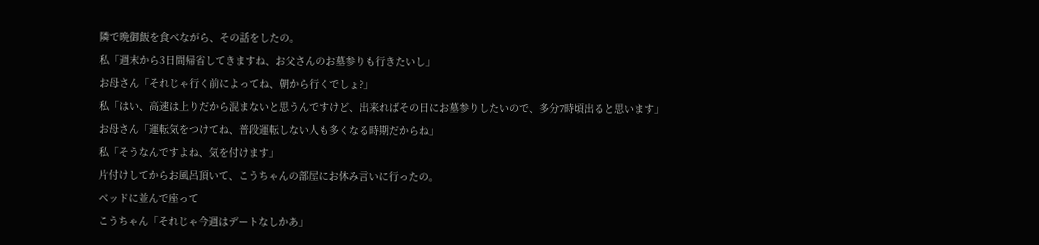隣で晩御飯を食べながら、その話をしたの。
私「週末から3日間帰省してきますね、お父さんのお墓参りも行きたいし」
お母さん「それじゃ行く前によってね、朝から行くでしょ?」
私「はい、高速は上りだから混まないと思うんですけど、出来ればその日にお墓参りしたいので、多分7時頃出ると思います」
お母さん「運転気をつけてね、普段運転しない人も多くなる時期だからね」
私「そうなんですよね、気を付けます」
片付けしてからお風呂頂いて、こうちゃんの部屋にお休み言いに行ったの。
ベッドに並んで座って
こうちゃん「それじゃ今週はデートなしかあ」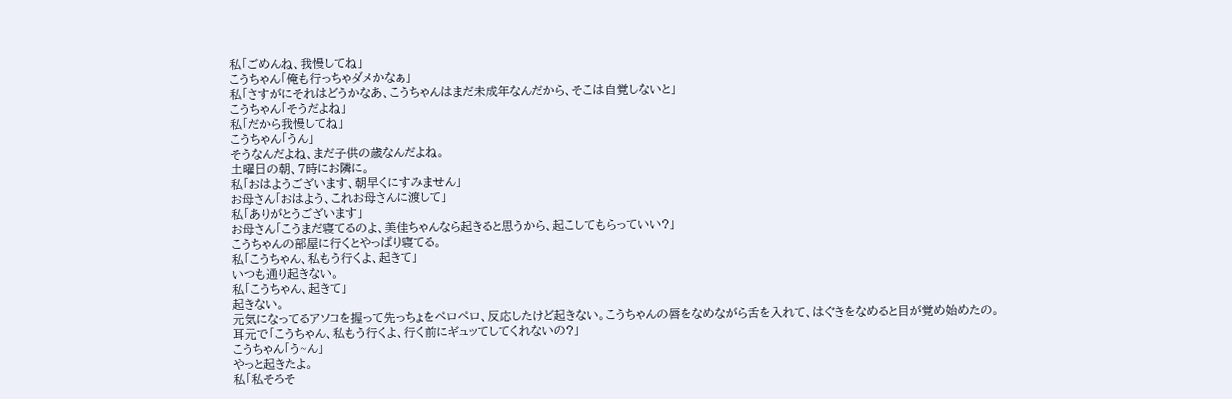私「ごめんね、我慢してね」
こうちゃん「俺も行っちゃダメかなぁ」
私「さすがにそれはどうかなあ、こうちゃんはまだ未成年なんだから、そこは自覚しないと」
こうちゃん「そうだよね」
私「だから我慢してね」
こうちゃん「うん」
そうなんだよね、まだ子供の歳なんだよね。
土曜日の朝、7時にお隣に。
私「おはようございます、朝早くにすみません」
お母さん「おはよう、これお母さんに渡して」
私「ありがとうございます」
お母さん「こうまだ寝てるのよ、美佳ちゃんなら起きると思うから、起こしてもらっていい?」
こうちゃんの部屋に行くとやっぱり寝てる。
私「こうちゃん、私もう行くよ、起きて」
いつも通り起きない。
私「こうちゃん、起きて」
起きない。
元気になってるアソコを握って先っちょをペロペロ、反応したけど起きない。こうちゃんの唇をなめながら舌を入れて、はぐきをなめると目が覚め始めたの。
耳元で「こうちゃん、私もう行くよ、行く前にギュッてしてくれないの?」
こうちゃん「う~ん」
やっと起きたよ。
私「私そろそ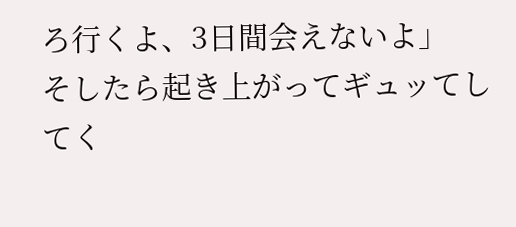ろ行くよ、3日間会えないよ」
そしたら起き上がってギュッてしてく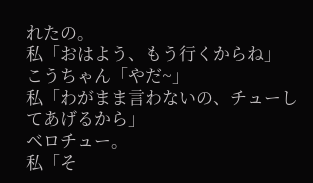れたの。
私「おはよう、もう行くからね」
こうちゃん「やだ~」
私「わがまま言わないの、チューしてあげるから」
ベロチュー。
私「そ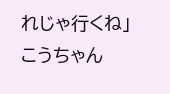れじゃ行くね」
こうちゃん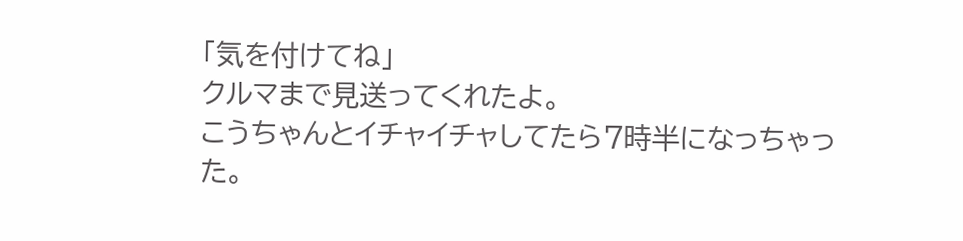「気を付けてね」
クルマまで見送ってくれたよ。
こうちゃんとイチャイチャしてたら7時半になっちゃった。